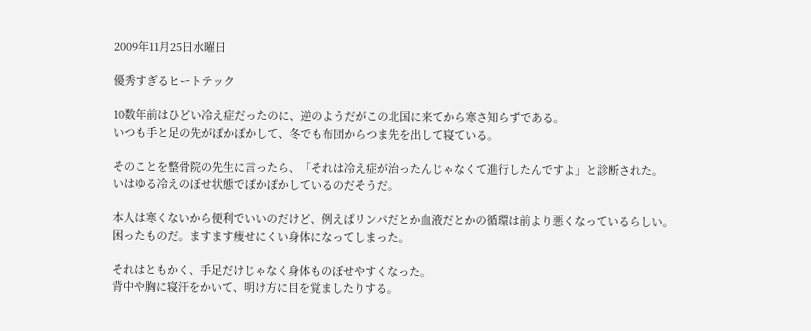2009年11月25日水曜日

優秀すぎるヒートテック

10数年前はひどい冷え症だったのに、逆のようだがこの北国に来てから寒さ知らずである。
いつも手と足の先がぽかぽかして、冬でも布団からつま先を出して寝ている。

そのことを整骨院の先生に言ったら、「それは冷え症が治ったんじゃなくて進行したんですよ」と診断された。
いはゆる冷えのぼせ状態でぽかぽかしているのだそうだ。

本人は寒くないから便利でいいのだけど、例えばリンパだとか血液だとかの循環は前より悪くなっているらしい。
困ったものだ。ますます痩せにくい身体になってしまった。

それはともかく、手足だけじゃなく身体ものぼせやすくなった。
背中や胸に寝汗をかいて、明け方に目を覚ましたりする。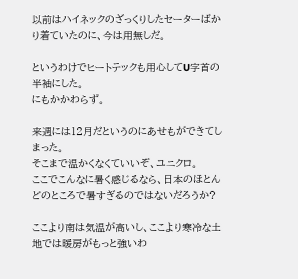以前はハイネックのざっくりしたセーターばかり着ていたのに、今は用無しだ。

というわけでヒートテックも用心してU字首の半袖にした。
にもかかわらず。

来週には12月だというのにあせもができてしまった。
そこまで温かくなくていいぞ、ユニクロ。
ここでこんなに暑く感じるなら、日本のほとんどのところで暑すぎるのではないだろうか?

ここより南は気温が高いし、ここより寒冷な土地では暖房がもっと強いわ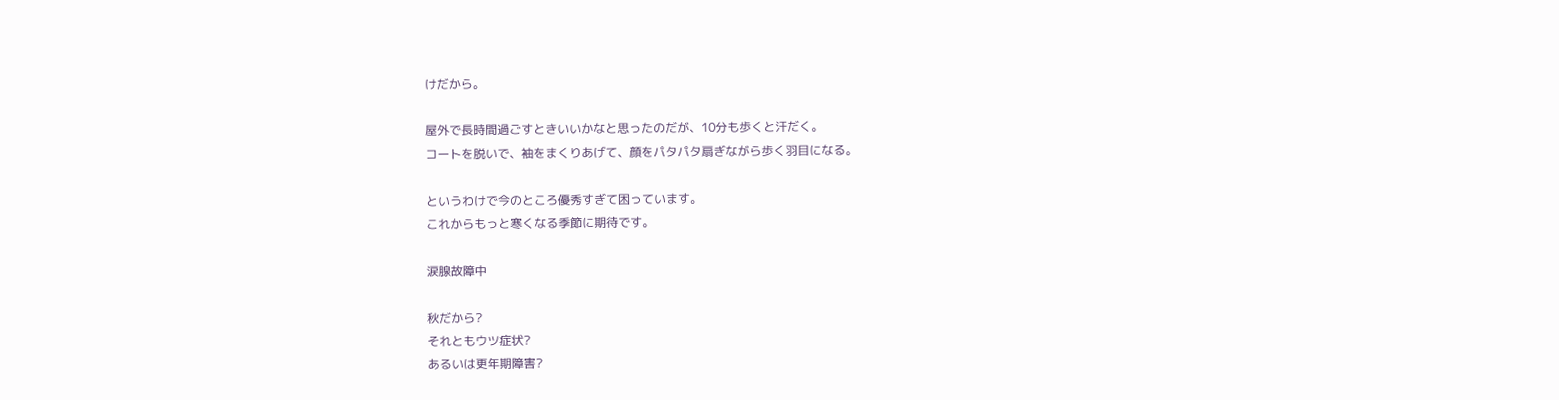けだから。

屋外で長時間過ごすときいいかなと思ったのだが、10分も歩くと汗だく。
コートを脱いで、袖をまくりあげて、顔をパタパタ扇ぎながら歩く羽目になる。

というわけで今のところ優秀すぎて困っています。
これからもっと寒くなる季節に期待です。

涙腺故障中

秋だから?
それともウツ症状?
あるいは更年期障害?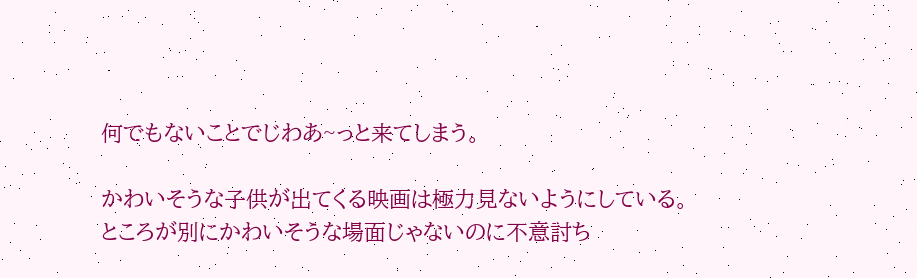何でもないことでじわあ~っと来てしまう。

かわいそうな子供が出てくる映画は極力見ないようにしている。
ところが別にかわいそうな場面じゃないのに不意討ち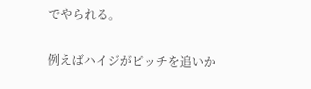でやられる。

例えばハイジがピッチを追いか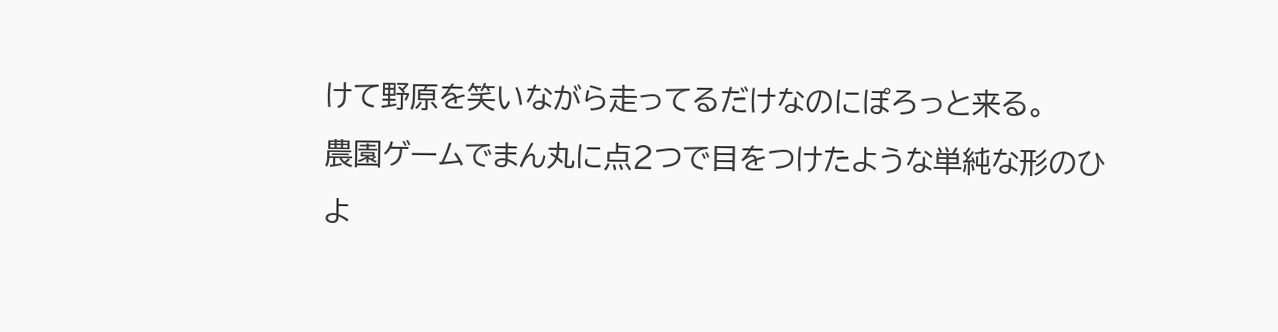けて野原を笑いながら走ってるだけなのにぽろっと来る。
農園ゲームでまん丸に点2つで目をつけたような単純な形のひよ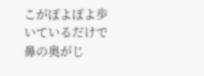こがぽよぽよ歩いているだけで鼻の奥がじ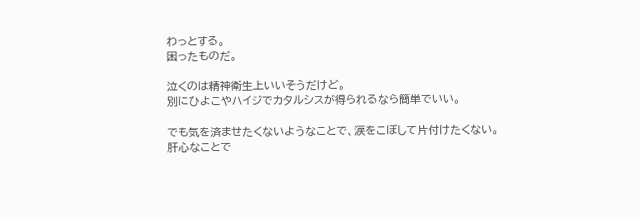わっとする。
困ったものだ。

泣くのは精神衛生上いいそうだけど。
別にひよこやハイジでカタルシスが得られるなら簡単でいい。

でも気を済ませたくないようなことで、涙をこぼして片付けたくない。
肝心なことで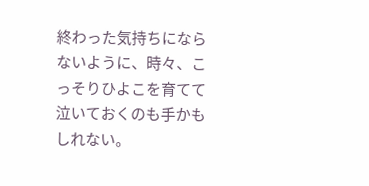終わった気持ちにならないように、時々、こっそりひよこを育てて泣いておくのも手かもしれない。